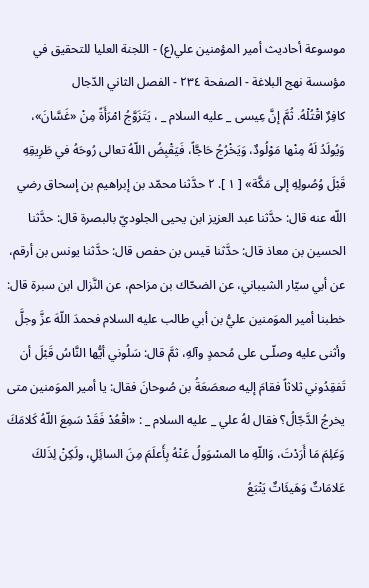موسوعة أحاديث أمير المؤمنين علي(ع) - اللجنة العليا للتحقيق في مؤسسة نهج البلاغة - الصفحة ٢٣٤ - الفصل الثاني الدّجال
كافِرٌ اقْتُلْهُ. ثُمَّ إنَّ عِيسى _ عليه السلام _ ، يَتَزَوَّجُ امْرَأَةً مِنْ «غَسَّانَ»، وَيُولَدُ لَهُ مِنْها مَوْلُودٌ، وَيَخْرُجُ حَاجَّاً، فَيَقْبِضُ اللّهُ تعالى رُوحَهُ في طَرِيقِهِ قَبْلَ وُصُولِهِ إلى مَكَّة» [ ١ ]. ٢ حدَّثنا محمّد بن إبراهيم بن إسحاق رضي اللّه عنه قال: حدَّثنا عبد العزيز ابن يحيى الجلوديّ بالبصرة قال: حدَّثنا الحسين بن معاذ قال: حدَّثنا قيس بن حفص قال: حدَّثنا يونس بن أرقم، عن أبي سيّار الشيباني، عن الضحّاك بن مزاحم، عن النَّزال ابن سبرة قال: خطبنا أمير الموَمنين عليُّ بن أبي طالب عليه السلام فحمدَ اللّهَ عزَّ وجلَّ وأثنى عليه وصلّـى على مُحمدٍ وآلهِ، ثمَّ قال: سَلُوني أيُّها النَّاسُ قَبْلَ أن تَفقِدُوني ثلاثاً فقامَ إليه صعصَعَةُ بن صُوحانَ فقال: يا أمير الموَمنين متى يخرجُ الدَّجّالُ؟ فقال لهُ علي _ عليه السلام _ : «اقْعُدْ فَقَدْ سَمِعَ اللّهُ كَلامَكَ وَعَلِمَ مَا أَرَدْتَ، وَاللّهِ ما المسْوَولُ عَنْهُ بِأَعلَمَ مِنَ السائِلِ، ولَكِنْ لِذَلكَ عَلامَاتٌ وَهَيئَاتٌ يَتْبَعُ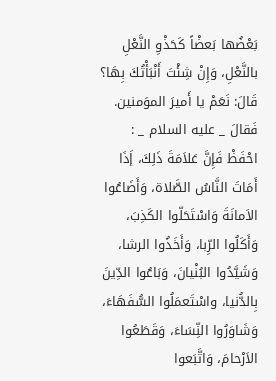بَعْضُها بَعضْاً كَحَذْوِ النَّعْلِ بالنَّعْلِ، وَإِنْ شِئْتَ أَنْبَأْتُكَ بِهَا؟ قَالَ: نَعَمْ يا أَميرَ الموَمنين. فَقالَ _ عليه السلام _ : احْفَظْ فَإِنَّ عَلاَمَةَ ذَلِكَ، إَذَا أَمَاتَ النَّاسُ الصَّلاة، وَأَضَاعُوا الاَمانَةَ وَاسْتَحَلّوا الكَذِبَ، وَأَكَلُوا الرِّبا، وَأَخَذُوا الرشا، وَشَيَّدُوا البُنْيانَ، وَبَاعُوا الدِّينَ بِالدُّنيا، واسْتَعمَلُوا السُّفَهَاءَ، وَشَاوَرُوا النِّسَاءَ، وَقَطَعُوا الاَرْحامَ، وَاتَّبَعوا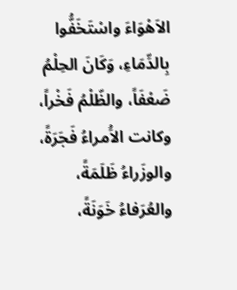الاَهْوَاءَ واسْتَخَفُّوا بِالدِّمَاءِ، وَكَانَ الحِلْمُ ضَعْفَاً، والظّلْمُ فَخْراً، وكانت الاَُمراءُ فَجَرَةً، والوزَراءُ ظَلَمَةً، والعُرَفاءُ خَوَنَةً،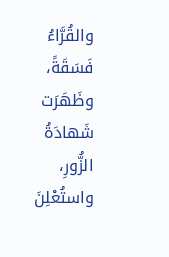والقُرَّاءُ فَسَقَةً، وظَهَرَت شَهادَةُ الزُّورِ، واستُعْلِنَ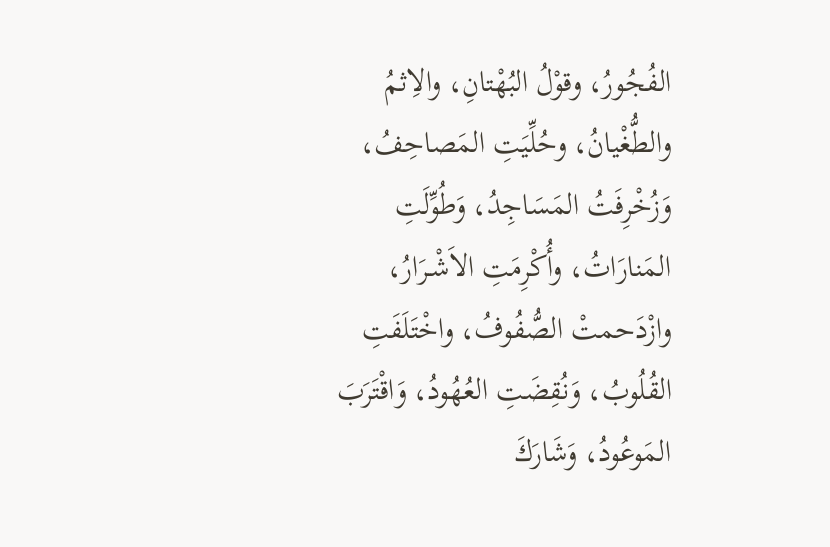الفُجُورُ، وقوْلُ البُهْتانِ، والاِثمُ والطُّغْيانُ، وحُلِّيَتِ المَصاحِفُ، وَزُخْرِفَتُ المَسَاجِدُ، وَطُوِّلَتِ المَنارَاتُ، وأُكْرِمَتِ الاَشْـرَارُ، وازْدَحمتْ الصُّفُوفُ، واخْتَلَفَتِ القُلُوبُ، وَنُقِضَتِ العُهُودُ، وَاقْتَرَبَ المَوعُودُ، وَشَارَكَ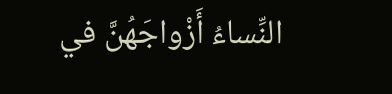النِّساءُ أَزْواجَهُنَّ في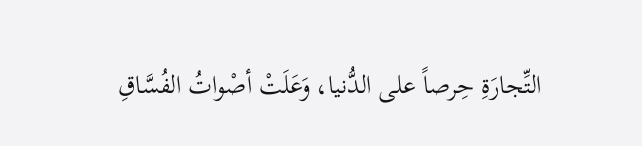التِّجارَةِ حِرصاً على الدُّنيا، وَعَلَتْ أصْواتُ الفُسَّاقِ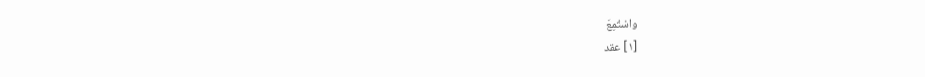واسْتُمِعَ
[١] عقد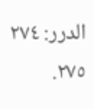الدرر: ٢٧٤ ٢٧٥.